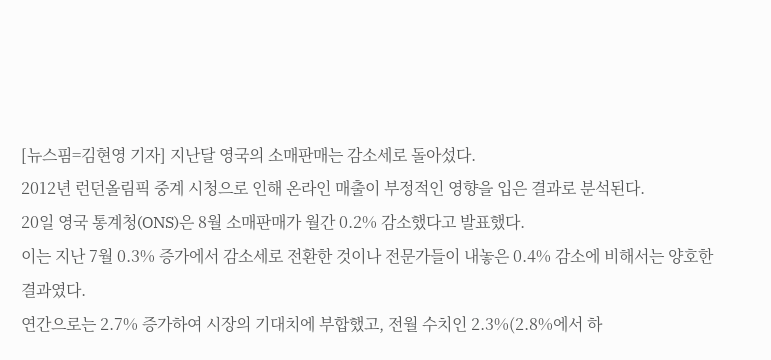[뉴스핌=김현영 기자] 지난달 영국의 소매판매는 감소세로 돌아섰다.
2012년 런던올림픽 중계 시청으로 인해 온라인 매출이 부정적인 영향을 입은 결과로 분석된다.
20일 영국 통계청(ONS)은 8월 소매판매가 월간 0.2% 감소했다고 발표했다.
이는 지난 7월 0.3% 증가에서 감소세로 전환한 것이나 전문가들이 내놓은 0.4% 감소에 비해서는 양호한 결과였다.
연간으로는 2.7% 증가하여 시장의 기대치에 부합했고, 전월 수치인 2.3%(2.8%에서 하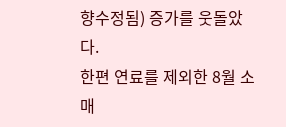향수정됨) 증가를 웃돌았다.
한편 연료를 제외한 8월 소매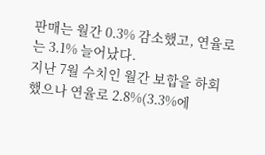판매는 월간 0.3% 감소했고, 연율로는 3.1% 늘어났다.
지난 7월 수치인 월간 보합을 하회했으나 연율로 2.8%(3.3%에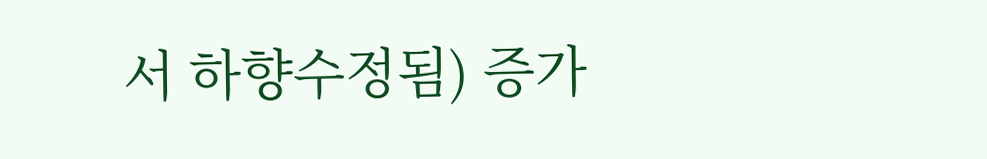서 하향수정됨) 증가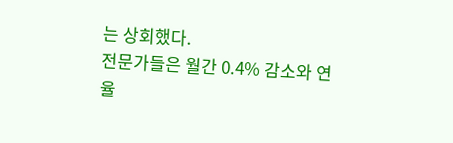는 상회했다.
전문가들은 월간 0.4% 감소와 연율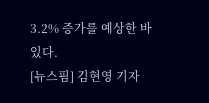3.2% 증가를 예상한 바 있다.
[뉴스핌] 김현영 기자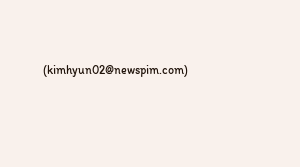(kimhyun02@newspim.com)